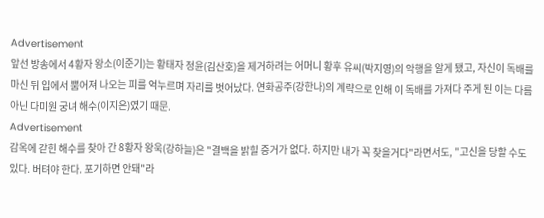Advertisement
앞선 방송에서 4황자 왕소(이준기)는 황태자 정윤(김산호)을 제거하려는 어머니 황후 유씨(박지영)의 악행을 알게 됐고, 자신이 독배를 마신 뒤 입에서 뿜어져 나오는 피를 억누르며 자리를 벗어났다. 연화공주(강한나)의 계략으로 인해 이 독배를 가져다 주게 된 이는 다름 아닌 다미원 궁녀 해수(이지은)였기 때문.
Advertisement
감옥에 갇힌 해수를 찾아 간 8황자 왕욱(강하늘)은 "결백을 밝힐 증거가 없다. 하지만 내가 꼭 찾을거다"라면서도, "고신을 당할 수도 있다. 버텨야 한다. 포기하면 안돼"라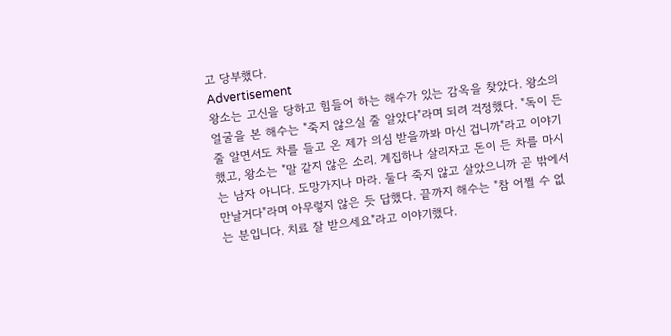고 당부했다.
Advertisement
왕소는 고신을 당하고 힘들어 하는 해수가 있는 감옥을 찾았다. 왕소의 얼굴을 본 해수는 "죽지 않으실 줄 알았다"라며 되려 걱정했다. "독이 든 줄 알면서도 차를 들고 온 제가 의심 받을까봐 마신 겁니까"라고 이야기했고, 왕소는 "말 같지 않은 소리. 계집하나 살리자고 돈이 든 차를 마시는 남자 아니다. 도망가지나 마라. 둘다 죽지 않고 살았으니까 곧 밖에서 만날거다"라며 아무렇지 않은 듯 답했다. 끝까지 해수는 "참 어쩔 수 없는 분입니다. 치료 잘 받으세요"라고 이야기했다.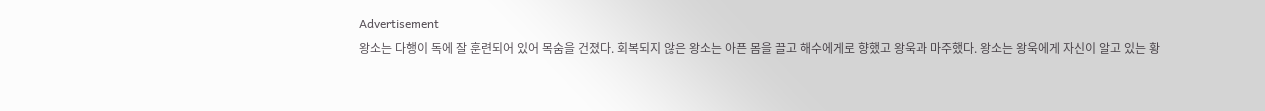Advertisement
왕소는 다행이 독에 잘 훈련되어 있어 목숨을 건졌다. 회복되지 않은 왕소는 아픈 몸을 끌고 해수에게로 향했고 왕욱과 마주했다. 왕소는 왕욱에게 자신이 알고 있는 황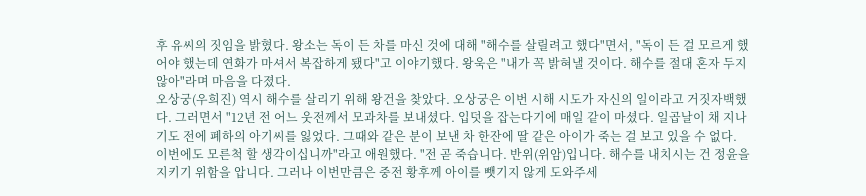후 유씨의 짓임을 밝혔다. 왕소는 독이 든 차를 마신 것에 대해 "해수를 살릴려고 했다"면서, "독이 든 걸 모르게 했어야 했는데 연화가 마셔서 복잡하게 됐다"고 이야기했다. 왕욱은 "내가 꼭 밝혀낼 것이다. 해수를 절대 혼자 두지 않아"라며 마음을 다졌다.
오상궁(우희진) 역시 해수를 살리기 위해 왕건을 찾았다. 오상궁은 이번 시해 시도가 자신의 일이라고 거짓자백했다. 그러면서 "12년 전 어느 웃전께서 모과차를 보내셨다. 입덧을 잡는다기에 매일 같이 마셨다. 일곱날이 채 지나기도 전에 폐하의 아기씨를 잃었다. 그때와 같은 분이 보낸 차 한잔에 딸 같은 아이가 죽는 걸 보고 있을 수 없다. 이번에도 모른척 할 생각이십니까"라고 애원했다. "전 곧 죽습니다. 반위(위암)입니다. 해수를 내치시는 건 정윤을 지키기 위함을 압니다. 그러나 이번만큼은 중전 황후께 아이를 뺏기지 않게 도와주세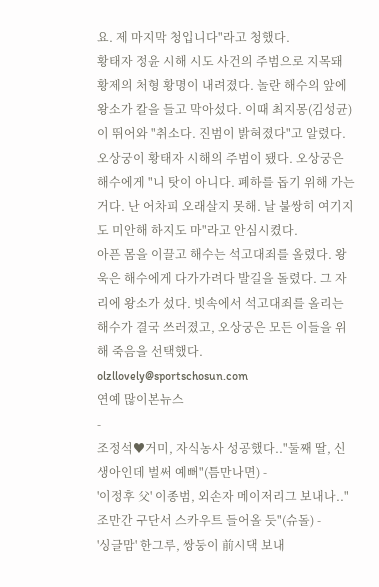요. 제 마지막 청입니다"라고 청했다.
황태자 정윤 시해 시도 사건의 주범으로 지목돼 황제의 처형 황명이 내려졌다. 놀란 해수의 앞에 왕소가 칼을 들고 막아섰다. 이때 최지몽(김성균)이 뛰어와 "취소다. 진범이 밝혀졌다"고 알렸다. 오상궁이 황태자 시해의 주범이 됐다. 오상궁은 해수에게 "니 탓이 아니다. 폐하를 돕기 위해 가는거다. 난 어차피 오래살지 못해. 날 불쌍히 여기지도 미안해 하지도 마"라고 안심시켰다.
아픈 몸을 이끌고 해수는 석고대죄를 올렸다. 왕욱은 해수에게 다가가려다 발길을 돌렸다. 그 자리에 왕소가 섰다. 빗속에서 석고대죄를 올리는 해수가 결국 쓰러졌고, 오상궁은 모든 이들을 위해 죽음을 선택했다.
olzllovely@sportschosun.com
연예 많이본뉴스
-
조정석♥거미, 자식농사 성공했다.."둘째 딸, 신생아인데 벌써 예뻐"(틈만나면) -
'이정후 父' 이종범, 외손자 메이저리그 보내나.."조만간 구단서 스카우트 들어올 듯"(슈돌) -
'싱글맘' 한그루, 쌍둥이 前시댁 보내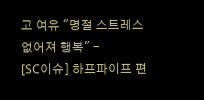고 여유 "명절 스트레스 없어져 행복" -
[SC이슈] 하프파이프 편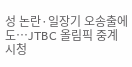성 논란·일장기 오송출에도…JTBC 올림픽 중계 시청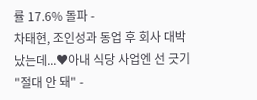률 17.6% 돌파 -
차태현, 조인성과 동업 후 회사 대박 났는데...♥아내 식당 사업엔 선 긋기 "절대 안 돼" -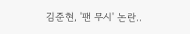김준현, '팬 무시' 논란..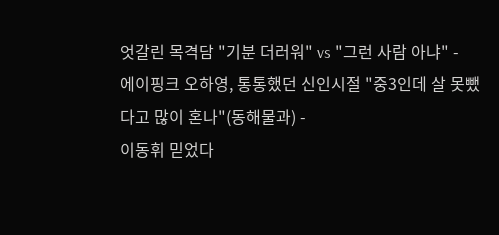엇갈린 목격담 "기분 더러워" vs "그런 사람 아냐" -
에이핑크 오하영, 통통했던 신인시절 "중3인데 살 못뺐다고 많이 혼나"(동해물과) -
이동휘 믿었다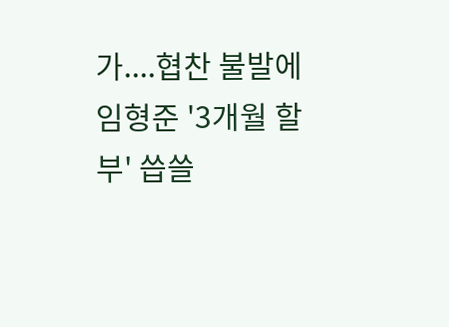가....협찬 불발에 임형준 '3개월 할부' 씁쓸